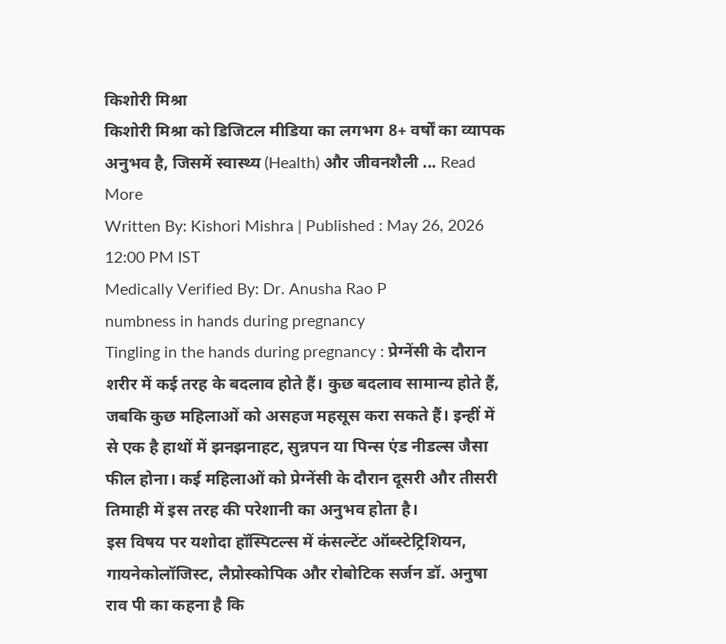किशोरी मिश्रा
किशोरी मिश्रा को डिजिटल मीडिया का लगभग 8+ वर्षों का व्यापक अनुभव है, जिसमें स्वास्थ्य (Health) और जीवनशैली ... Read More
Written By: Kishori Mishra | Published : May 26, 2026 12:00 PM IST
Medically Verified By: Dr. Anusha Rao P
numbness in hands during pregnancy
Tingling in the hands during pregnancy : प्रेग्नेंसी के दौरान शरीर में कई तरह के बदलाव होते हैं। कुछ बदलाव सामान्य होते हैं, जबकि कुछ महिलाओं को असहज महसूस करा सकते हैं। इन्हीं में से एक है हाथों में झनझनाहट, सुन्नपन या पिन्स एंड नीडल्स जैसा फील होना। कई महिलाओं को प्रेग्नेंसी के दौरान दूसरी और तीसरी तिमाही में इस तरह की परेशानी का अनुभव होता है।
इस विषय पर यशोदा हॉस्पिटल्स में कंसल्टेंट ऑब्स्टेट्रिशियन, गायनेकोलॉजिस्ट, लैप्रोस्कोपिक और रोबोटिक सर्जन डॉ. अनुषा राव पी का कहना है कि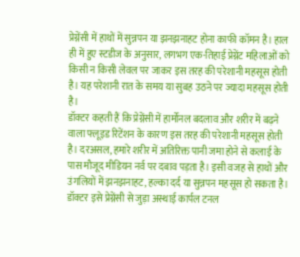प्रेग्नेंसी में हाथों में सुन्नपन या झनझनाहट होना काफी कॉमन है। हाल ही में हुए स्टडीज के अनुसार, लगभग एक-तिहाई प्रेग्नेंट महिलाओं को किसी न किसी लेवल पर जाकर इस तरह की परेशानी महसूस होती है। यह परेशानी रात के समय या सुबह उठने पर ज्यादा महसूस होती है।
डॉक्टर कहती हैं कि प्रेग्नेंसी में हार्मोनल बदलाव और शरीर में बढ़ने वाला फ्लूइड रिटेंशन के कारण इस तरह की परेशानी महसूस होती है। दरअसल, हमारे शरीर में अतिरिक्त पानी जमा होने से कलाई के पास मौजूद मीडियन नर्व पर दबाव पड़ता है। इसी वजह से हाथों और उंगलियों में झनझनाहट, हल्का दर्द या सुन्नपन महसूस हो सकता है।
डॉक्टर इसे प्रेग्नेंसी से जुड़ा अस्थाई कार्पल टनल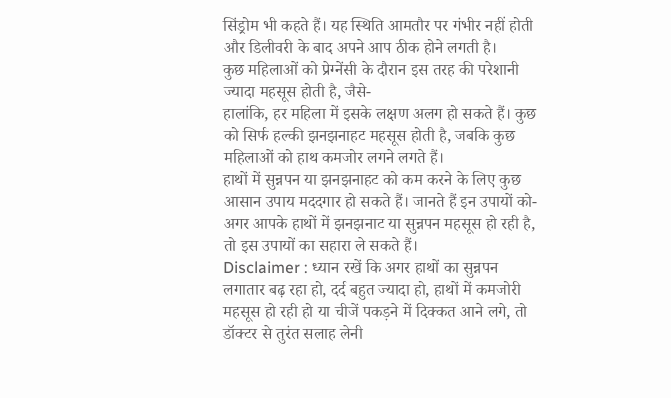सिंड्रोम भी कहते हैं। यह स्थिति आमतौर पर गंभीर नहीं होती और डिलीवरी के बाद अपने आप ठीक होने लगती है।
कुछ महिलाओं को प्रेग्नेंसी के दौरान इस तरह की परेशानी ज्यादा महसूस होती है, जैसे-
हालांकि, हर महिला में इसके लक्षण अलग हो सकते हैं। कुछ को सिर्फ हल्की झनझनाहट महसूस होती है, जबकि कुछ महिलाओं को हाथ कमजोर लगने लगते हैं।
हाथों में सुन्नपन या झनझनाहट को कम करने के लिए कुछ आसान उपाय मददगार हो सकते हैं। जानते हैं इन उपायों को-
अगर आपके हाथों में झनझनाट या सुन्नपन महसूस हो रही है, तो इस उपायों का सहारा ले सकते हैं।
Disclaimer : ध्यान रखें कि अगर हाथों का सुन्नपन लगातार बढ़ रहा हो, दर्द बहुत ज्यादा हो, हाथों में कमजोरी महसूस हो रही हो या चीजें पकड़ने में दिक्कत आने लगे, तो डॉक्टर से तुरंत सलाह लेनी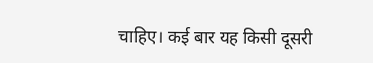चाहिए। कई बार यह किसी दूसरी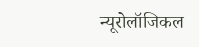न्यूरोलॉजिकल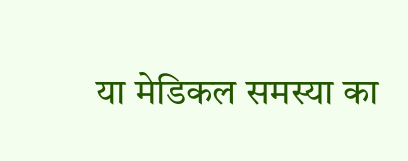या मेडिकल समस्या का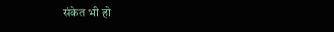संकेत भी हो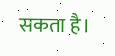सकता है।